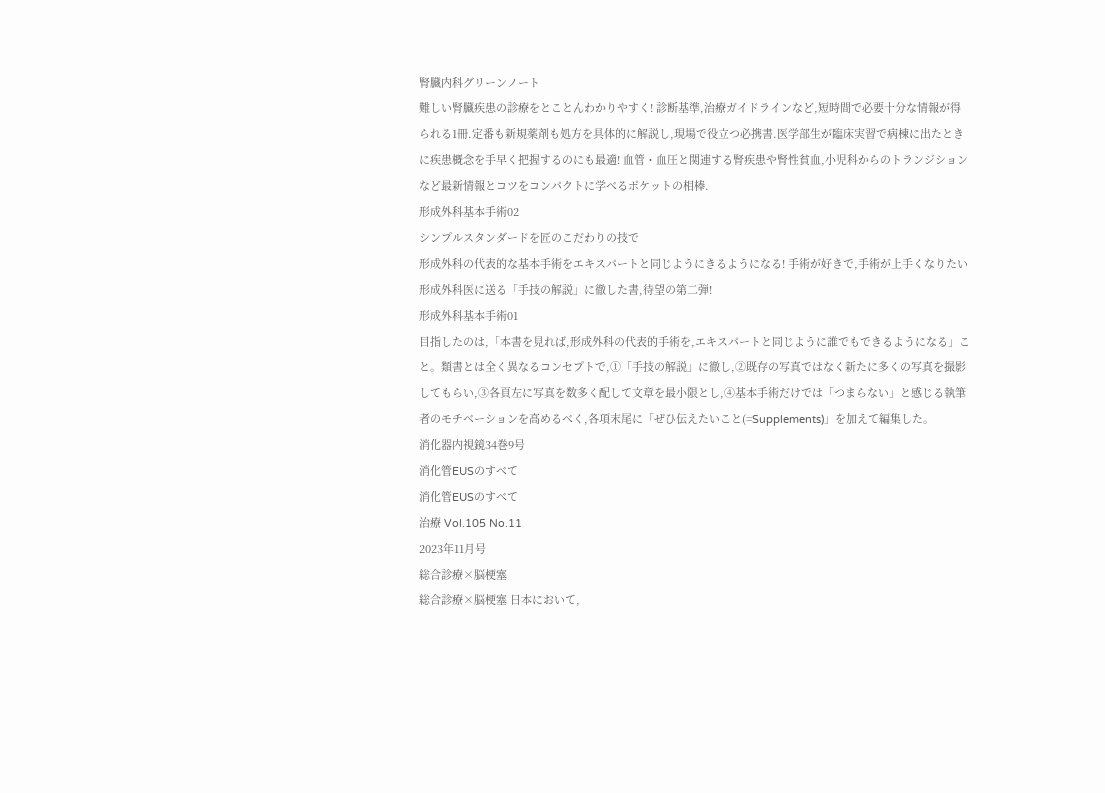腎臓内科グリーンノート
難しい腎臓疾患の診療をとことんわかりやすく! 診断基準,治療ガイドラインなど,短時間で必要十分な情報が得られる1冊.定番も新規薬剤も処方を具体的に解説し,現場で役立つ必携書.医学部生が臨床実習で病棟に出たときに疾患概念を手早く把握するのにも最適! 血管・血圧と関連する腎疾患や腎性貧血,小児科からのトランジションなど最新情報とコツをコンパクトに学べるポケットの相棒.
形成外科基本手術02
シンプルスタンダードを匠のこだわりの技で
形成外科の代表的な基本手術をエキスパートと同じようにきるようになる! 手術が好きで,手術が上手くなりたい形成外科医に送る「手技の解説」に徹した書,待望の第二弾!
形成外科基本手術01
目指したのは,「本書を見れば,形成外科の代表的手術を,エキスパートと同じように誰でもできるようになる」こと。類書とは全く異なるコンセプトで,①「手技の解説」に徹し,②既存の写真ではなく新たに多くの写真を撮影してもらい,③各頁左に写真を数多く配して文章を最小限とし,④基本手術だけでは「つまらない」と感じる執筆者のモチベーションを高めるべく,各項末尾に「ぜひ伝えたいこと(=Supplements)」を加えて編集した。
消化器内視鏡34巻9号
消化管EUSのすべて
消化管EUSのすべて
治療 Vol.105 No.11
2023年11月号
総合診療×脳梗塞
総合診療×脳梗塞 日本において,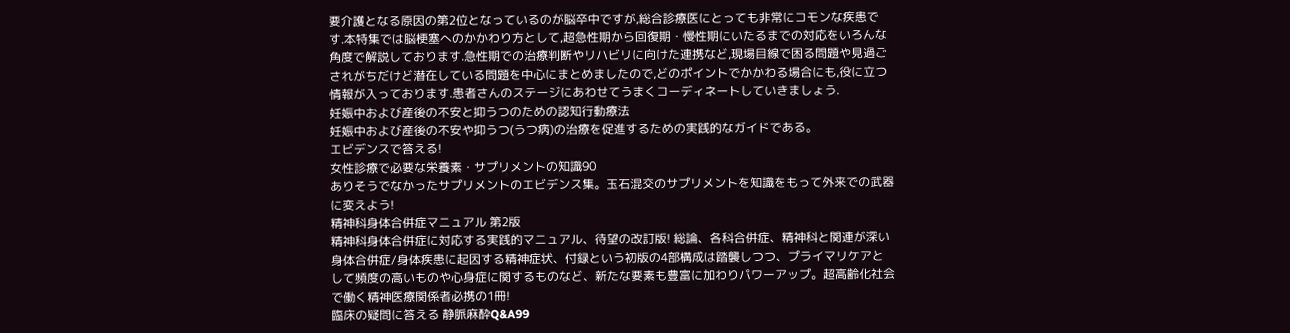要介護となる原因の第2位となっているのが脳卒中ですが,総合診療医にとっても非常にコモンな疾患です.本特集では脳梗塞へのかかわり方として,超急性期から回復期・慢性期にいたるまでの対応をいろんな角度で解説しております.急性期での治療判断やリハビリに向けた連携など,現場目線で困る問題や見過ごされがちだけど潜在している問題を中心にまとめましたので,どのポイントでかかわる場合にも,役に立つ情報が入っております.患者さんのステージにあわせてうまくコーディネートしていきましょう.
妊娠中および産後の不安と抑うつのための認知行動療法
妊娠中および産後の不安や抑うつ(うつ病)の治療を促進するための実践的なガイドである。
エビデンスで答える!
女性診療で必要な栄養素・サプリメントの知識90
ありそうでなかったサプリメントのエビデンス集。玉石混交のサプリメントを知識をもって外来での武器に変えよう!
精神科身体合併症マニュアル 第2版
精神科身体合併症に対応する実践的マニュアル、待望の改訂版! 総論、各科合併症、精神科と関連が深い身体合併症/身体疾患に起因する精神症状、付録という初版の4部構成は踏襲しつつ、プライマリケアとして頻度の高いものや心身症に関するものなど、新たな要素も豊富に加わりパワーアップ。超高齢化社会で働く精神医療関係者必携の1冊!
臨床の疑問に答える 静脈麻酔Q&A99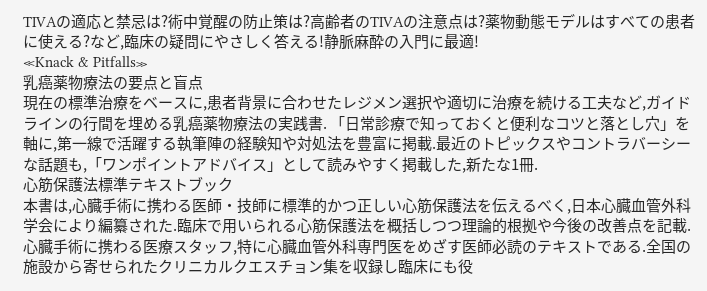TIVAの適応と禁忌は?術中覚醒の防止策は?高齢者のTIVAの注意点は?薬物動態モデルはすべての患者に使える?など,臨床の疑問にやさしく答える!静脈麻酔の入門に最適!
≪Knack & Pitfalls≫
乳癌薬物療法の要点と盲点
現在の標準治療をベースに,患者背景に合わせたレジメン選択や適切に治療を続ける工夫など,ガイドラインの行間を埋める乳癌薬物療法の実践書. 「日常診療で知っておくと便利なコツと落とし穴」を軸に,第一線で活躍する執筆陣の経験知や対処法を豊富に掲載.最近のトピックスやコントラバーシーな話題も,「ワンポイントアドバイス」として読みやすく掲載した,新たな1冊.
心筋保護法標準テキストブック
本書は,心臓手術に携わる医師・技師に標準的かつ正しい心筋保護法を伝えるべく,日本心臓血管外科学会により編纂された.臨床で用いられる心筋保護法を概括しつつ理論的根拠や今後の改善点を記載.心臓手術に携わる医療スタッフ,特に心臓血管外科専門医をめざす医師必読のテキストである.全国の施設から寄せられたクリニカルクエスチョン集を収録し臨床にも役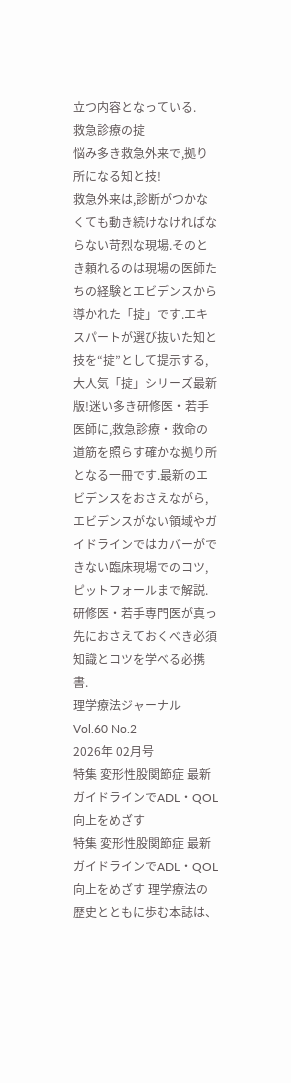立つ内容となっている.
救急診療の掟
悩み多き救急外来で,拠り所になる知と技!
救急外来は,診断がつかなくても動き続けなければならない苛烈な現場.そのとき頼れるのは現場の医師たちの経験とエビデンスから導かれた「掟」です.エキスパートが選び抜いた知と技を“掟”として提示する,大人気「掟」シリーズ最新版!迷い多き研修医・若手医師に,救急診療・救命の道筋を照らす確かな拠り所となる一冊です.最新のエビデンスをおさえながら,エビデンスがない領域やガイドラインではカバーができない臨床現場でのコツ,ピットフォールまで解説.研修医・若手専門医が真っ先におさえておくべき必須知識とコツを学べる必携書.
理学療法ジャーナル Vol.60 No.2
2026年 02月号
特集 変形性股関節症 最新ガイドラインでADL・QOL向上をめざす
特集 変形性股関節症 最新ガイドラインでADL・QOL向上をめざす 理学療法の歴史とともに歩む本誌は、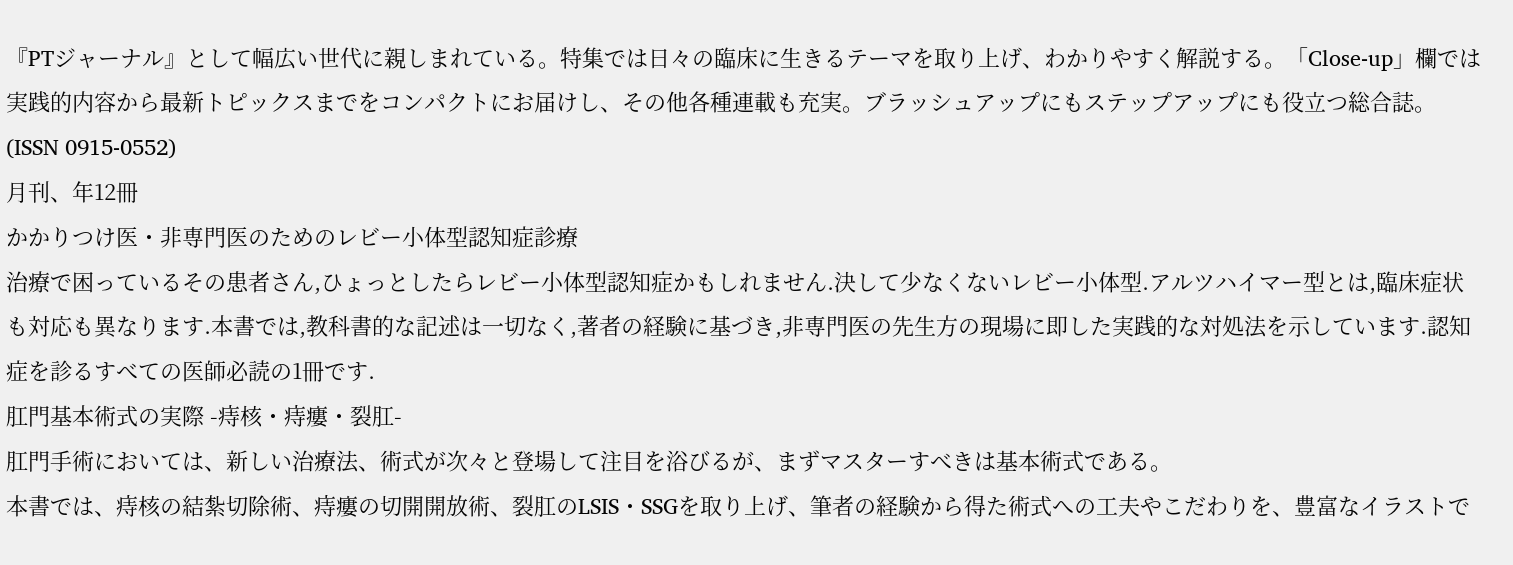『PTジャーナル』として幅広い世代に親しまれている。特集では日々の臨床に生きるテーマを取り上げ、わかりやすく解説する。「Close-up」欄では実践的内容から最新トピックスまでをコンパクトにお届けし、その他各種連載も充実。ブラッシュアップにもステップアップにも役立つ総合誌。 (ISSN 0915-0552)
月刊、年12冊
かかりつけ医・非専門医のためのレビー小体型認知症診療
治療で困っているその患者さん,ひょっとしたらレビー小体型認知症かもしれません.決して少なくないレビー小体型.アルツハイマー型とは,臨床症状も対応も異なります.本書では,教科書的な記述は一切なく,著者の経験に基づき,非専門医の先生方の現場に即した実践的な対処法を示しています.認知症を診るすべての医師必読の1冊です.
肛門基本術式の実際 -痔核・痔瘻・裂肛-
肛門手術においては、新しい治療法、術式が次々と登場して注目を浴びるが、まずマスターすべきは基本術式である。
本書では、痔核の結紮切除術、痔瘻の切開開放術、裂肛のLSIS・SSGを取り上げ、筆者の経験から得た術式への工夫やこだわりを、豊富なイラストで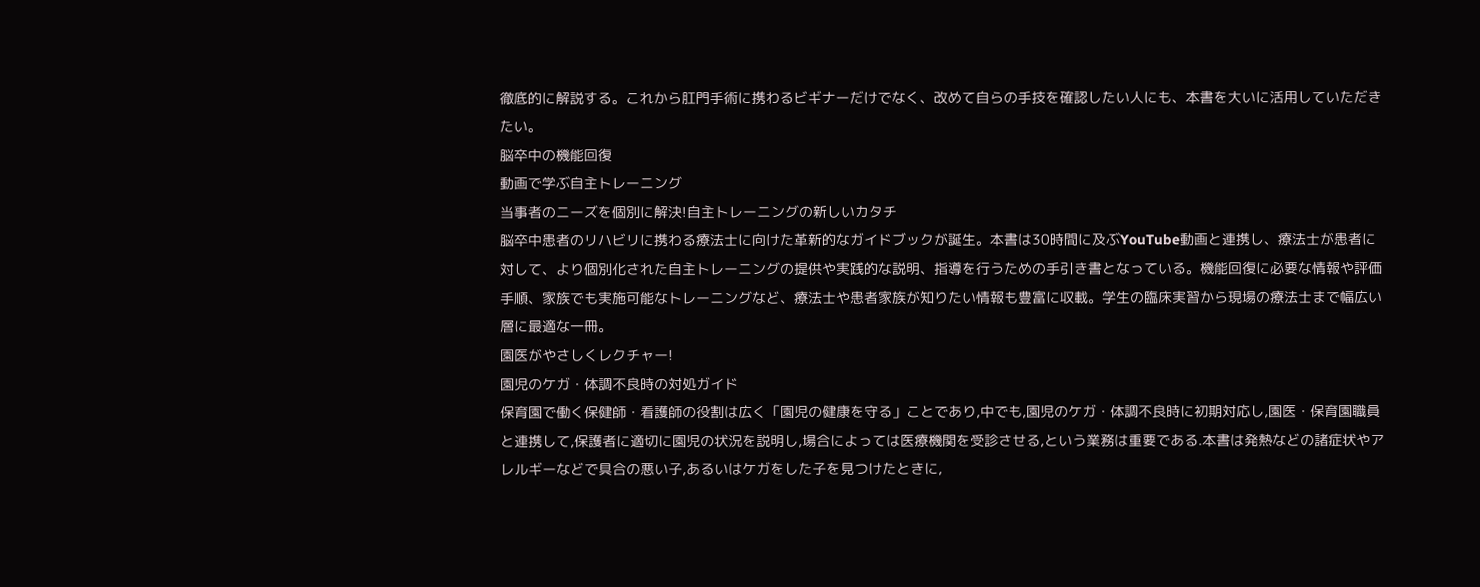徹底的に解説する。これから肛門手術に携わるビギナーだけでなく、改めて自らの手技を確認したい人にも、本書を大いに活用していただきたい。
脳卒中の機能回復
動画で学ぶ自主トレーニング
当事者のニーズを個別に解決!自主トレーニングの新しいカタチ
脳卒中患者のリハビリに携わる療法士に向けた革新的なガイドブックが誕生。本書は30時間に及ぶYouTube動画と連携し、療法士が患者に対して、より個別化された自主トレーニングの提供や実践的な説明、指導を行うための手引き書となっている。機能回復に必要な情報や評価手順、家族でも実施可能なトレーニングなど、療法士や患者家族が知りたい情報も豊富に収載。学生の臨床実習から現場の療法士まで幅広い層に最適な一冊。
園医がやさしくレクチャー!
園児のケガ・体調不良時の対処ガイド
保育園で働く保健師・看護師の役割は広く「園児の健康を守る」ことであり,中でも,園児のケガ・体調不良時に初期対応し,園医・保育園職員と連携して,保護者に適切に園児の状況を説明し,場合によっては医療機関を受診させる,という業務は重要である.本書は発熱などの諸症状やアレルギーなどで具合の悪い子,あるいはケガをした子を見つけたときに,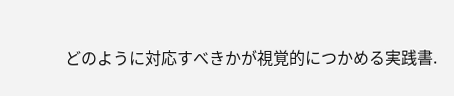どのように対応すべきかが視覚的につかめる実践書.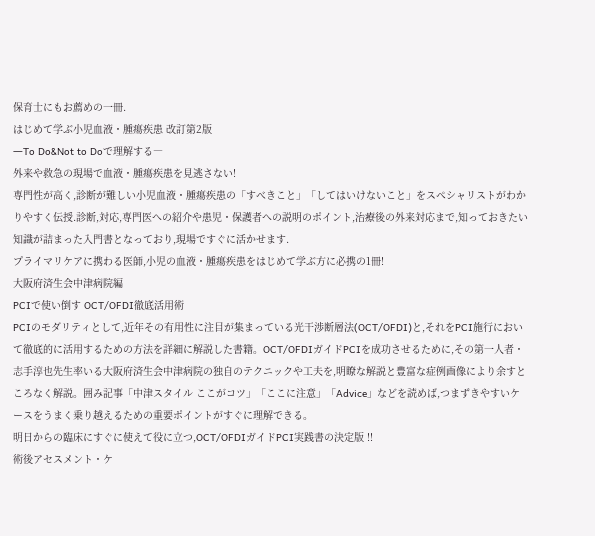保育士にもお薦めの一冊.
はじめて学ぶ小児血液・腫瘍疾患 改訂第2版
―To Do&Not to Doで理解する―
外来や救急の現場で血液・腫瘍疾患を見逃さない!
専門性が高く,診断が難しい小児血液・腫瘍疾患の「すべきこと」「してはいけないこと」をスペシャリストがわかりやすく伝授.診断,対応,専門医への紹介や患児・保護者への説明のポイント,治療後の外来対応まで,知っておきたい知識が詰まった入門書となっており,現場ですぐに活かせます.
プライマリケアに携わる医師,小児の血液・腫瘍疾患をはじめて学ぶ方に必携の1冊!
大阪府済生会中津病院編
PCIで使い倒す OCT/OFDI徹底活用術
PCIのモダリティとして,近年その有用性に注目が集まっている光干渉断層法(OCT/OFDI)と,それをPCI施行において徹底的に活用するための方法を詳細に解説した書籍。OCT/OFDIガイドPCIを成功させるために,その第一人者・志手淳也先生率いる大阪府済生会中津病院の独自のテクニックや工夫を,明瞭な解説と豊富な症例画像により余すところなく解説。囲み記事「中津スタイル ここがコツ」「ここに注意」「Advice」などを読めば,つまずきやすいケースをうまく乗り越えるための重要ポイントがすぐに理解できる。
明日からの臨床にすぐに使えて役に立つ,OCT/OFDIガイドPCI実践書の決定版 !!
術後アセスメント・ケ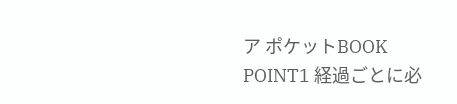ア ポケットBOOK
POINT1 経過ごとに必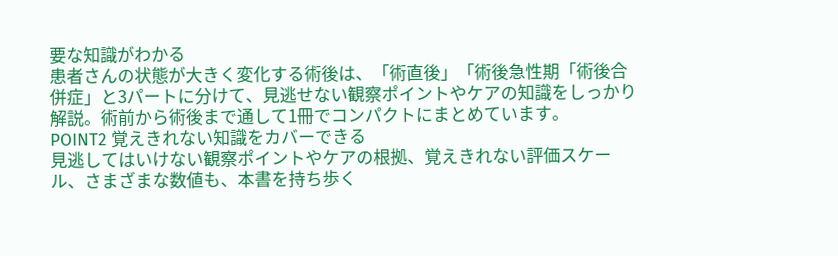要な知識がわかる
患者さんの状態が大きく変化する術後は、「術直後」「術後急性期「術後合併症」と3パートに分けて、見逃せない観察ポイントやケアの知識をしっかり解説。術前から術後まで通して1冊でコンパクトにまとめています。
POINT2 覚えきれない知識をカバーできる
見逃してはいけない観察ポイントやケアの根拠、覚えきれない評価スケール、さまざまな数値も、本書を持ち歩く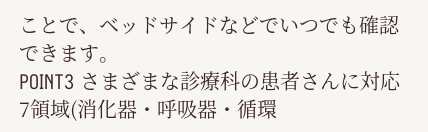ことで、ベッドサイドなどでいつでも確認できます。
POINT3 さまざまな診療科の患者さんに対応
7領域(消化器・呼吸器・循環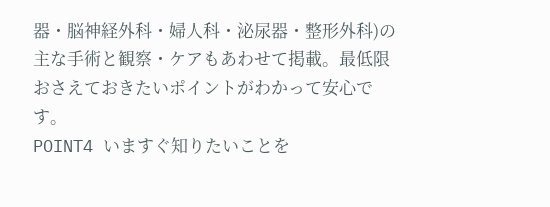器・脳神経外科・婦人科・泌尿器・整形外科)の主な手術と観察・ケアもあわせて掲載。最低限おさえておきたいポイントがわかって安心です。
POINT4 いますぐ知りたいことを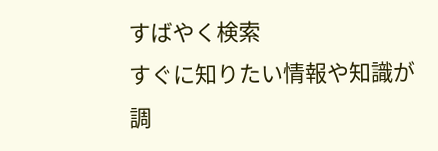すばやく検索
すぐに知りたい情報や知識が調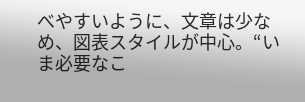べやすいように、文章は少なめ、図表スタイルが中心。“いま必要なこ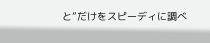と”だけをスピーディに調べ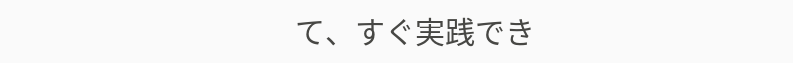て、すぐ実践でき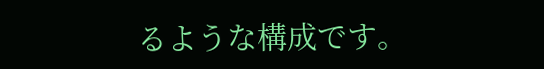るような構成です。